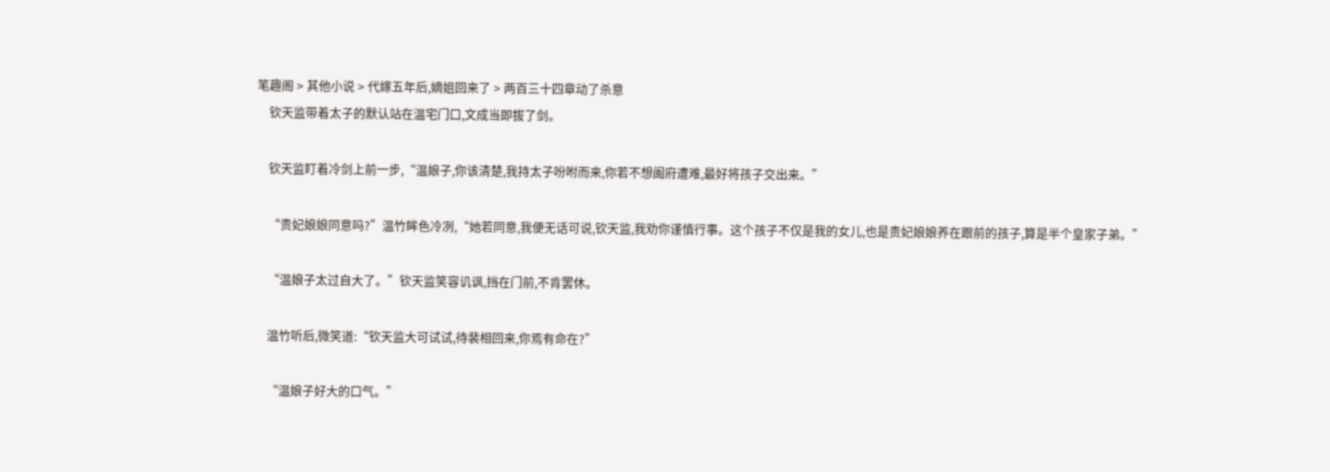笔趣阁 > 其他小说 > 代嫁五年后,嫡姐回来了 > 两百三十四章动了杀意
    钦天监带着太子的默认站在温宅门口,文成当即拔了剑。

    钦天监盯着冷剑上前一步,“温娘子,你该清楚,我持太子吩咐而来,你若不想阖府遭难,最好将孩子交出来。”

    “贵妃娘娘同意吗?”温竹眸色冷冽,“她若同意,我便无话可说,钦天监,我劝你谨慎行事。这个孩子不仅是我的女儿,也是贵妃娘娘养在跟前的孩子,算是半个皇家子弟。”

    “温娘子太过自大了。”钦天监笑容讥讽,挡在门前,不肯罢休。

    温竹听后,微笑道:“钦天监大可试试,待裴相回来,你焉有命在?”

    “温娘子好大的口气。”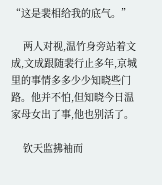“这是裴相给我的底气。”

    两人对视,温竹身旁站着文成,文成跟随裴行止多年,京城里的事情多多少少知晓些门路。他并不怕,但知晓今日温家母女出了事,他也别活了。

    钦天监拂袖而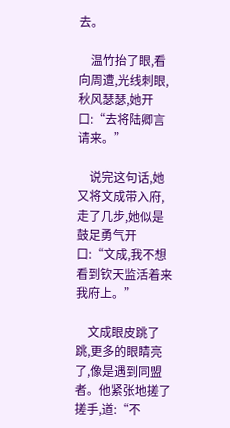去。

    温竹抬了眼,看向周遭,光线刺眼,秋风瑟瑟,她开口:“去将陆卿言请来。”

    说完这句话,她又将文成带入府,走了几步,她似是鼓足勇气开口:“文成,我不想看到钦天监活着来我府上。”

    文成眼皮跳了跳,更多的眼睛亮了,像是遇到同盟者。他紧张地搓了搓手,道:“不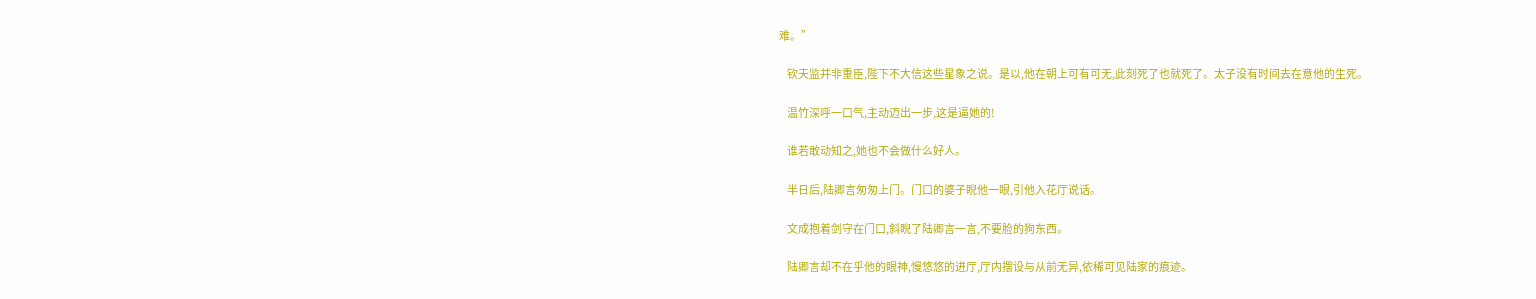难。”

    钦天监并非重臣,陛下不大信这些星象之说。是以,他在朝上可有可无,此刻死了也就死了。太子没有时间去在意他的生死。

    温竹深呼一口气,主动迈出一步,这是逼她的!

    谁若敢动知之,她也不会做什么好人。

    半日后,陆卿言匆匆上门。门口的婆子睨他一眼,引他入花厅说话。

    文成抱着剑守在门口,斜睨了陆卿言一言,不要脸的狗东西。

    陆卿言却不在乎他的眼神,慢悠悠的进厅,厅内摆设与从前无异,依稀可见陆家的痕迹。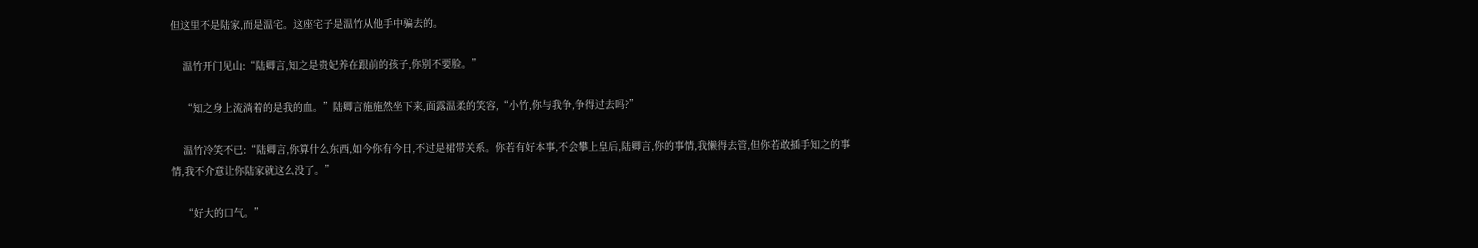但这里不是陆家,而是温宅。这座宅子是温竹从他手中骗去的。

    温竹开门见山:“陆卿言,知之是贵妃养在跟前的孩子,你别不要脸。”

    “知之身上流淌着的是我的血。”陆卿言施施然坐下来,面露温柔的笑容,“小竹,你与我争,争得过去吗?”

    温竹冷笑不已:“陆卿言,你算什么东西,如今你有今日,不过是裙带关系。你若有好本事,不会攀上皇后,陆卿言,你的事情,我懒得去管,但你若敢插手知之的事情,我不介意让你陆家就这么没了。”

    “好大的口气。”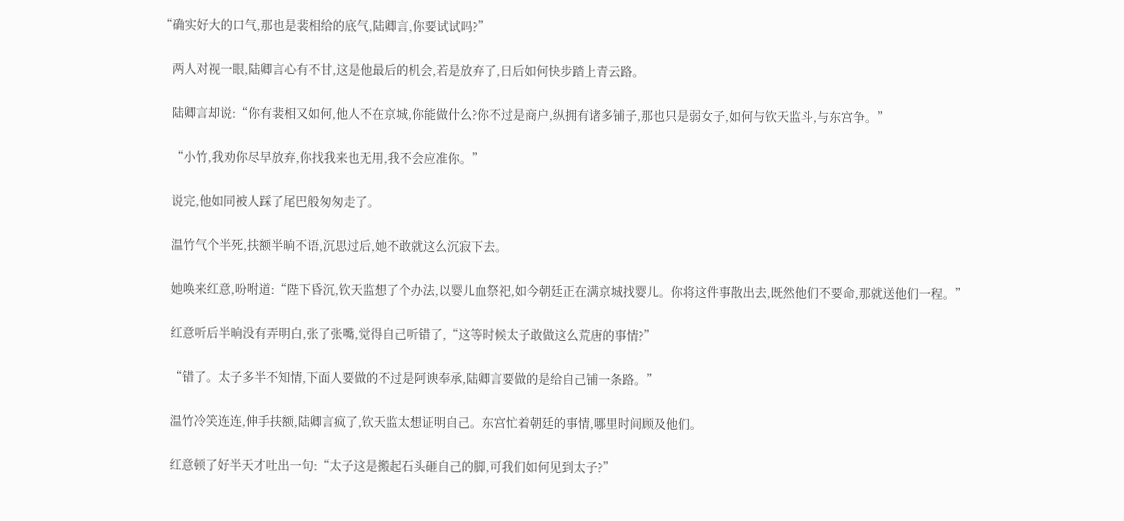“确实好大的口气,那也是裴相给的底气,陆卿言,你要试试吗?”

    两人对视一眼,陆卿言心有不甘,这是他最后的机会,若是放弃了,日后如何快步踏上青云路。

    陆卿言却说:“你有裴相又如何,他人不在京城,你能做什么?你不过是商户,纵拥有诸多铺子,那也只是弱女子,如何与钦天监斗,与东宫争。”

    “小竹,我劝你尽早放弃,你找我来也无用,我不会应准你。”

    说完,他如同被人踩了尾巴般匆匆走了。

    温竹气个半死,扶额半晌不语,沉思过后,她不敢就这么沉寂下去。

    她唤来红意,吩咐道:“陛下昏沉,钦天监想了个办法,以婴儿血祭祀,如今朝廷正在满京城找婴儿。你将这件事散出去,既然他们不要命,那就送他们一程。”

    红意听后半晌没有弄明白,张了张嘴,觉得自己听错了,“这等时候太子敢做这么荒唐的事情?”

    “错了。太子多半不知情,下面人要做的不过是阿谀奉承,陆卿言要做的是给自己铺一条路。”

    温竹冷笑连连,伸手扶额,陆卿言疯了,钦天监太想证明自己。东宫忙着朝廷的事情,哪里时间顾及他们。

    红意顿了好半天才吐出一句:“太子这是搬起石头砸自己的脚,可我们如何见到太子?”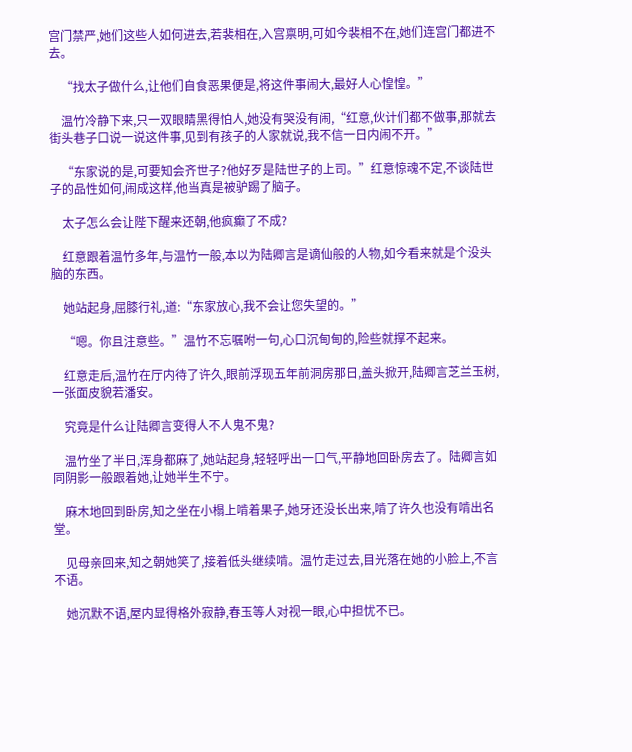宫门禁严,她们这些人如何进去,若裴相在,入宫禀明,可如今裴相不在,她们连宫门都进不去。

    “找太子做什么,让他们自食恶果便是,将这件事闹大,最好人心惶惶。”

    温竹冷静下来,只一双眼睛黑得怕人,她没有哭没有闹,“红意,伙计们都不做事,那就去街头巷子口说一说这件事,见到有孩子的人家就说,我不信一日内闹不开。”

    “东家说的是,可要知会齐世子?他好歹是陆世子的上司。”红意惊魂不定,不谈陆世子的品性如何,闹成这样,他当真是被驴踢了脑子。

    太子怎么会让陛下醒来还朝,他疯癫了不成?

    红意跟着温竹多年,与温竹一般,本以为陆卿言是谪仙般的人物,如今看来就是个没头脑的东西。

    她站起身,屈膝行礼,道:“东家放心,我不会让您失望的。”

    “嗯。你且注意些。”温竹不忘嘱咐一句,心口沉甸甸的,险些就撑不起来。

    红意走后,温竹在厅内待了许久,眼前浮现五年前洞房那日,盖头掀开,陆卿言芝兰玉树,一张面皮貌若潘安。

    究竟是什么让陆卿言变得人不人鬼不鬼?

    温竹坐了半日,浑身都麻了,她站起身,轻轻呼出一口气,平静地回卧房去了。陆卿言如同阴影一般跟着她,让她半生不宁。

    麻木地回到卧房,知之坐在小榻上啃着果子,她牙还没长出来,啃了许久也没有啃出名堂。

    见母亲回来,知之朝她笑了,接着低头继续啃。温竹走过去,目光落在她的小脸上,不言不语。

    她沉默不语,屋内显得格外寂静,春玉等人对视一眼,心中担忧不已。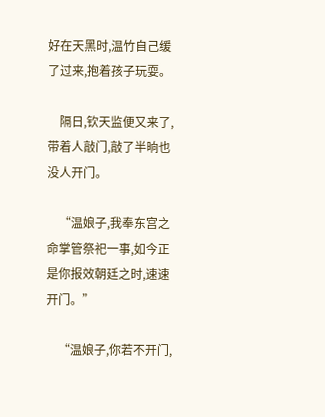好在天黑时,温竹自己缓了过来,抱着孩子玩耍。

    隔日,钦天监便又来了,带着人敲门,敲了半晌也没人开门。

    “温娘子,我奉东宫之命掌管祭祀一事,如今正是你报效朝廷之时,速速开门。”

    “温娘子,你若不开门,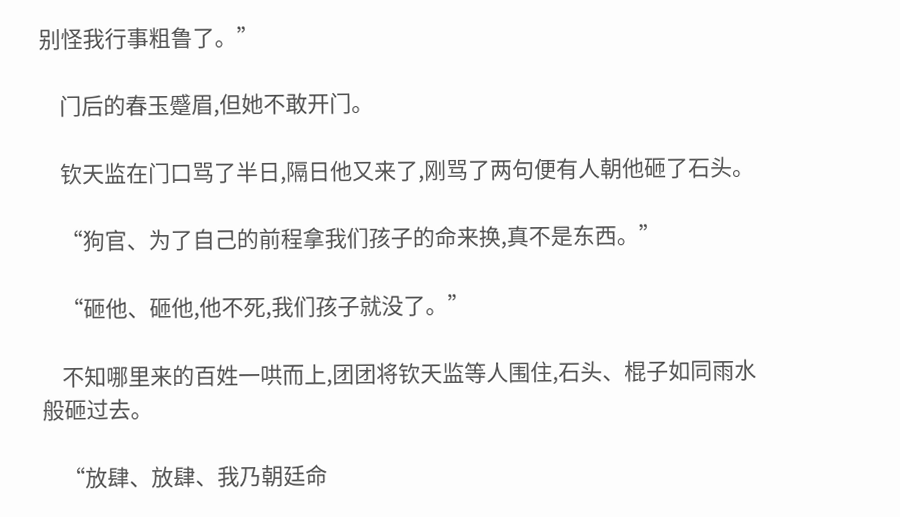别怪我行事粗鲁了。”

    门后的春玉蹙眉,但她不敢开门。

    钦天监在门口骂了半日,隔日他又来了,刚骂了两句便有人朝他砸了石头。

    “狗官、为了自己的前程拿我们孩子的命来换,真不是东西。”

    “砸他、砸他,他不死,我们孩子就没了。”

    不知哪里来的百姓一哄而上,团团将钦天监等人围住,石头、棍子如同雨水般砸过去。

    “放肆、放肆、我乃朝廷命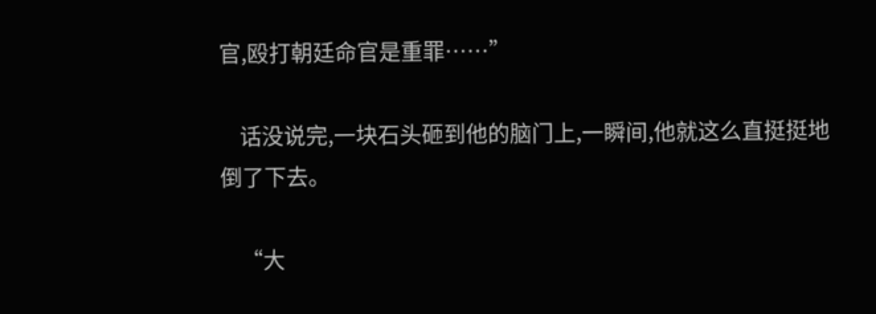官,殴打朝廷命官是重罪……”

    话没说完,一块石头砸到他的脑门上,一瞬间,他就这么直挺挺地倒了下去。

    “大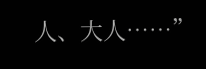人、大人……”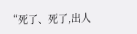“死了、死了,出人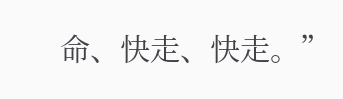命、快走、快走。”